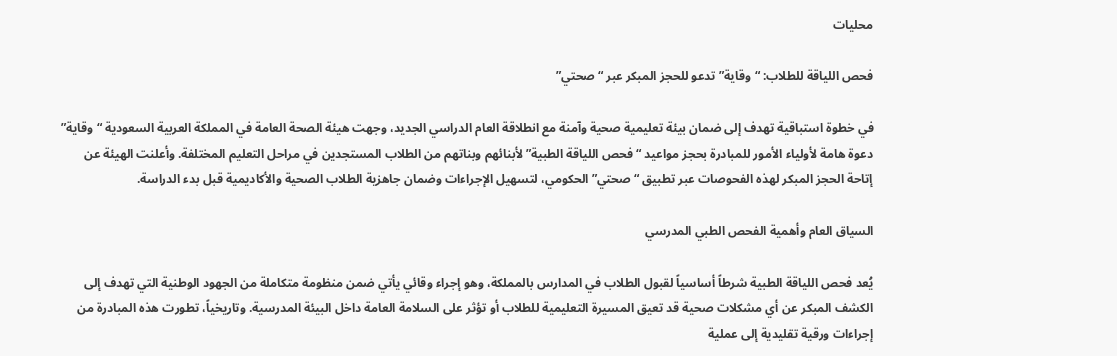محليات

فحص اللياقة للطلاب: “وقاية” تدعو للحجز المبكر عبر “صحتي”

في خطوة استباقية تهدف إلى ضمان بيئة تعليمية صحية وآمنة مع انطلاقة العام الدراسي الجديد، وجهت هيئة الصحة العامة في المملكة العربية السعودية “وقاية” دعوة هامة لأولياء الأمور للمبادرة بحجز مواعيد “فحص اللياقة الطبية” لأبنائهم وبناتهم من الطلاب المستجدين في مراحل التعليم المختلفة. وأعلنت الهيئة عن إتاحة الحجز المبكر لهذه الفحوصات عبر تطبيق “صحتي” الحكومي، لتسهيل الإجراءات وضمان جاهزية الطلاب الصحية والأكاديمية قبل بدء الدراسة.

السياق العام وأهمية الفحص الطبي المدرسي

يُعد فحص اللياقة الطبية شرطاً أساسياً لقبول الطلاب في المدارس بالمملكة، وهو إجراء وقائي يأتي ضمن منظومة متكاملة من الجهود الوطنية التي تهدف إلى الكشف المبكر عن أي مشكلات صحية قد تعيق المسيرة التعليمية للطلاب أو تؤثر على السلامة العامة داخل البيئة المدرسية. وتاريخياً، تطورت هذه المبادرة من إجراءات ورقية تقليدية إلى عملية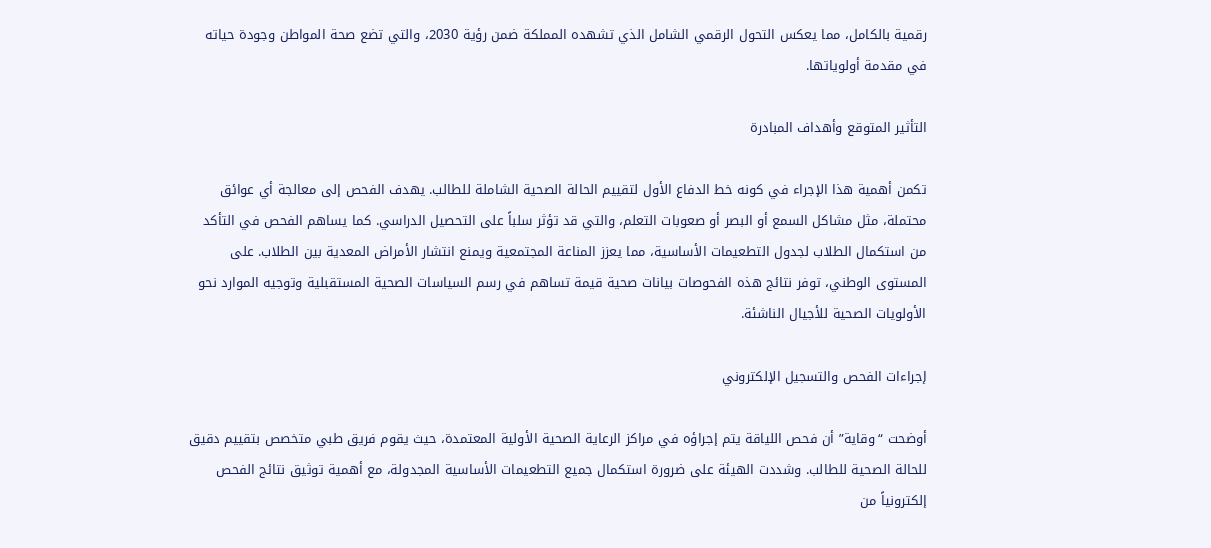رقمية بالكامل، مما يعكس التحول الرقمي الشامل الذي تشهده المملكة ضمن رؤية 2030، والتي تضع صحة المواطن وجودة حياته في مقدمة أولوياتها.

التأثير المتوقع وأهداف المبادرة

تكمن أهمية هذا الإجراء في كونه خط الدفاع الأول لتقييم الحالة الصحية الشاملة للطالب. يهدف الفحص إلى معالجة أي عوائق محتملة، مثل مشاكل السمع أو البصر أو صعوبات التعلم، والتي قد تؤثر سلباً على التحصيل الدراسي. كما يساهم الفحص في التأكد من استكمال الطلاب لجدول التطعيمات الأساسية، مما يعزز المناعة المجتمعية ويمنع انتشار الأمراض المعدية بين الطلاب. على المستوى الوطني، توفر نتائج هذه الفحوصات بيانات صحية قيمة تساهم في رسم السياسات الصحية المستقبلية وتوجيه الموارد نحو الأولويات الصحية للأجيال الناشئة.

إجراءات الفحص والتسجيل الإلكتروني

أوضحت “وقاية” أن فحص اللياقة يتم إجراؤه في مراكز الرعاية الصحية الأولية المعتمدة، حيث يقوم فريق طبي متخصص بتقييم دقيق للحالة الصحية للطالب. وشددت الهيئة على ضرورة استكمال جميع التطعيمات الأساسية المجدولة، مع أهمية توثيق نتائج الفحص إلكترونياً من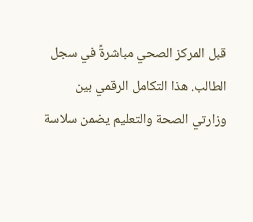قبل المركز الصحي مباشرةً في سجل الطالب. هذا التكامل الرقمي بين وزارتي الصحة والتعليم يضمن سلاسة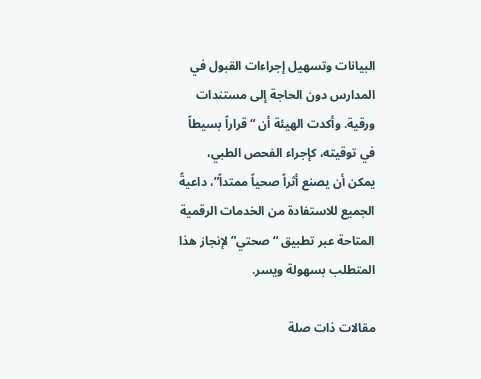البيانات وتسهيل إجراءات القبول في المدارس دون الحاجة إلى مستندات ورقية. وأكدت الهيئة أن “قراراً بسيطاً في توقيته، كإجراء الفحص الطبي، يمكن أن يصنع أثراً صحياً ممتداً”، داعيةً الجميع للاستفادة من الخدمات الرقمية المتاحة عبر تطبيق “صحتي” لإنجاز هذا المتطلب بسهولة ويسر.

مقالات ذات صلة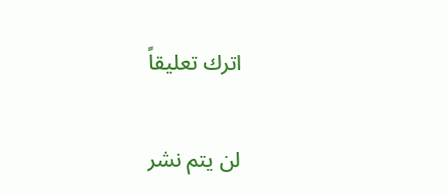اترك تعليقاً

لن يتم نشر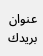عنوان بريدك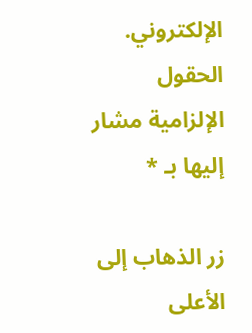الإلكتروني. الحقول الإلزامية مشار إليها بـ *

زر الذهاب إلى الأعلى